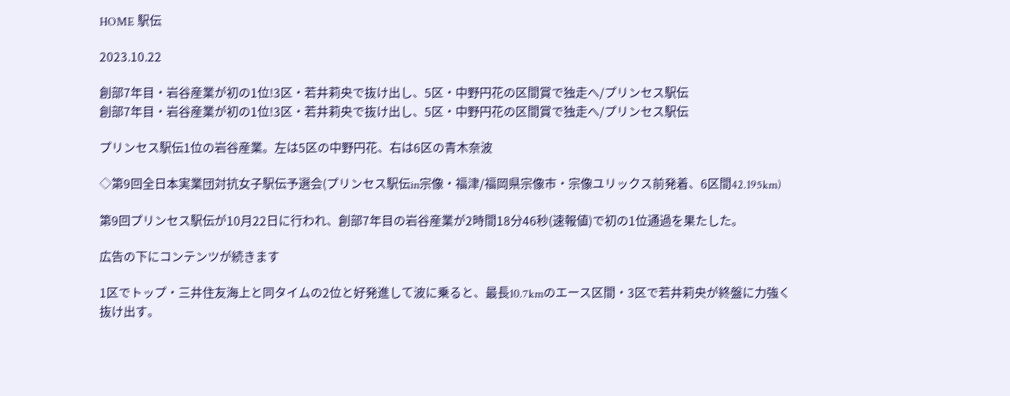HOME 駅伝

2023.10.22

創部7年目・岩谷産業が初の1位!3区・若井莉央で抜け出し、5区・中野円花の区間賞で独走へ/プリンセス駅伝
創部7年目・岩谷産業が初の1位!3区・若井莉央で抜け出し、5区・中野円花の区間賞で独走へ/プリンセス駅伝

プリンセス駅伝1位の岩谷産業。左は5区の中野円花、右は6区の青木奈波

◇第9回全日本実業団対抗女子駅伝予選会(プリンセス駅伝in宗像・福津/福岡県宗像市・宗像ユリックス前発着、6区間42.195km)

第9回プリンセス駅伝が10月22日に行われ、創部7年目の岩谷産業が2時間18分46秒(速報値)で初の1位通過を果たした。

広告の下にコンテンツが続きます

1区でトップ・三井住友海上と同タイムの2位と好発進して波に乗ると、最長10.7kmのエース区間・3区で若井莉央が終盤に力強く抜け出す。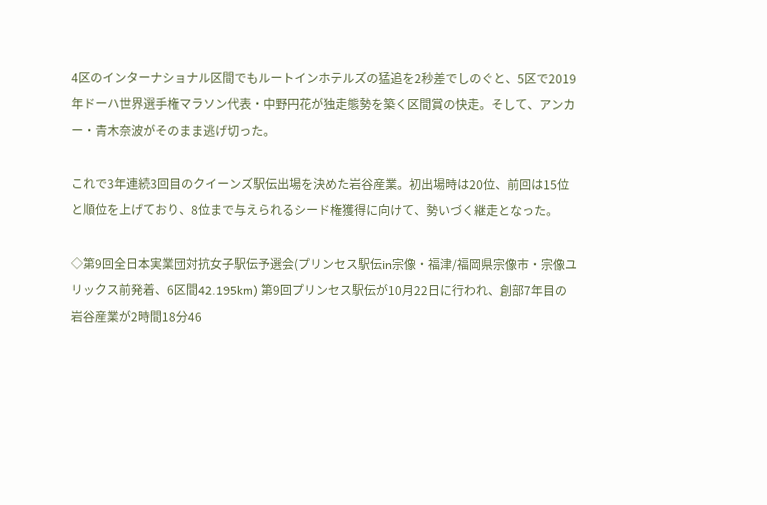4区のインターナショナル区間でもルートインホテルズの猛追を2秒差でしのぐと、5区で2019年ドーハ世界選手権マラソン代表・中野円花が独走態勢を築く区間賞の快走。そして、アンカー・青木奈波がそのまま逃げ切った。

これで3年連続3回目のクイーンズ駅伝出場を決めた岩谷産業。初出場時は20位、前回は15位と順位を上げており、8位まで与えられるシード権獲得に向けて、勢いづく継走となった。

◇第9回全日本実業団対抗女子駅伝予選会(プリンセス駅伝in宗像・福津/福岡県宗像市・宗像ユリックス前発着、6区間42.195km) 第9回プリンセス駅伝が10月22日に行われ、創部7年目の岩谷産業が2時間18分46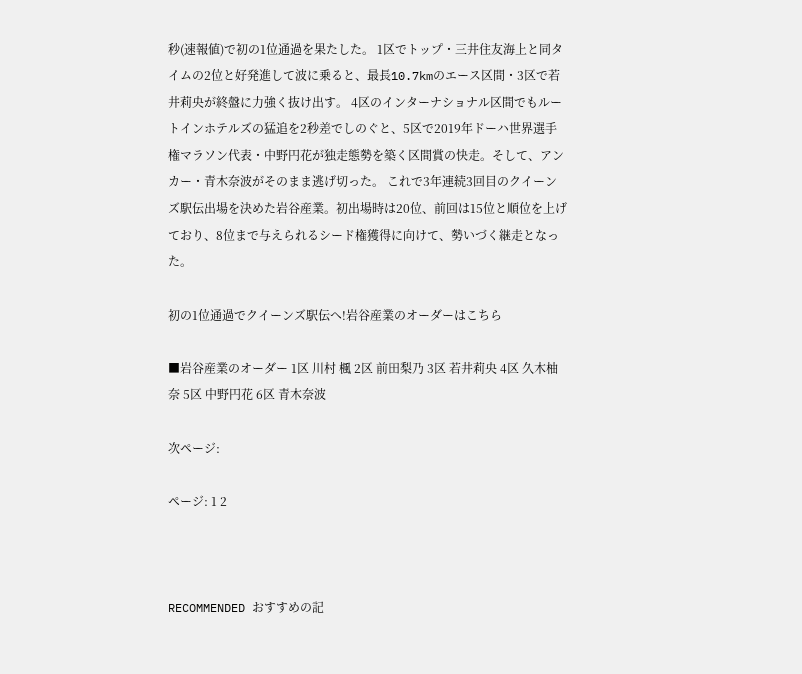秒(速報値)で初の1位通過を果たした。 1区でトップ・三井住友海上と同タイムの2位と好発進して波に乗ると、最長10.7kmのエース区間・3区で若井莉央が終盤に力強く抜け出す。 4区のインターナショナル区間でもルートインホテルズの猛追を2秒差でしのぐと、5区で2019年ドーハ世界選手権マラソン代表・中野円花が独走態勢を築く区間賞の快走。そして、アンカー・青木奈波がそのまま逃げ切った。 これで3年連続3回目のクイーンズ駅伝出場を決めた岩谷産業。初出場時は20位、前回は15位と順位を上げており、8位まで与えられるシード権獲得に向けて、勢いづく継走となった。

初の1位通過でクイーンズ駅伝へ!岩谷産業のオーダーはこちら

■岩谷産業のオーダー 1区 川村 楓 2区 前田梨乃 3区 若井莉央 4区 久木柚奈 5区 中野円花 6区 青木奈波

次ページ:

ページ: 1 2



RECOMMENDED おすすめの記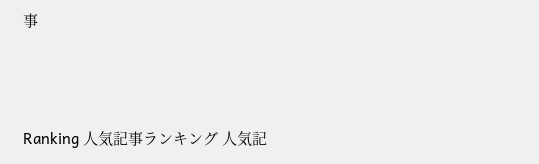事



Ranking 人気記事ランキング 人気記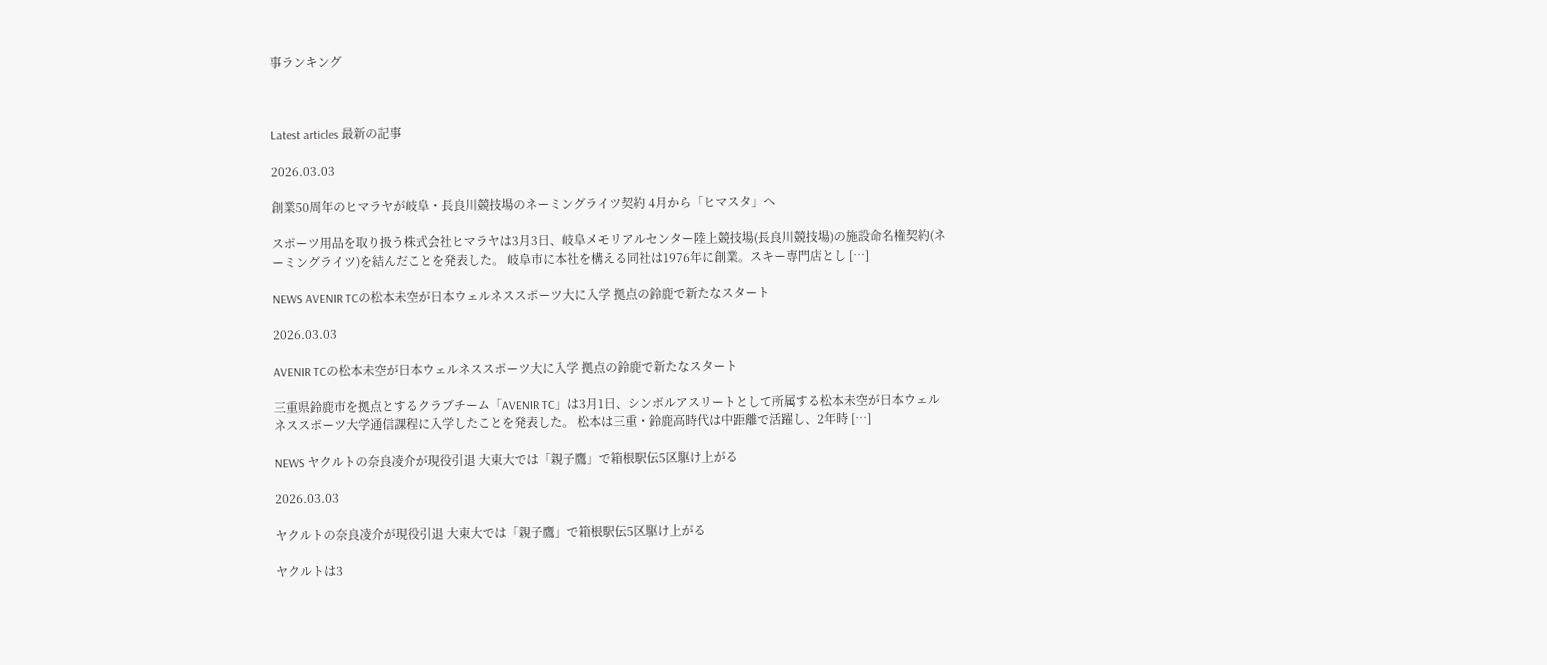事ランキング



Latest articles 最新の記事

2026.03.03

創業50周年のヒマラヤが岐阜・長良川競技場のネーミングライツ契約 4月から「ヒマスタ」へ

スポーツ用品を取り扱う株式会社ヒマラヤは3月3日、岐阜メモリアルセンター陸上競技場(長良川競技場)の施設命名権契約(ネーミングライツ)を結んだことを発表した。 岐阜市に本社を構える同社は1976年に創業。スキー専門店とし […]

NEWS AVENIR TCの松本未空が日本ウェルネススポーツ大に入学 拠点の鈴鹿で新たなスタート

2026.03.03

AVENIR TCの松本未空が日本ウェルネススポーツ大に入学 拠点の鈴鹿で新たなスタート

三重県鈴鹿市を拠点とするクラブチーム「AVENIR TC」は3月1日、シンボルアスリートとして所属する松本未空が日本ウェルネススポーツ大学通信課程に入学したことを発表した。 松本は三重・鈴鹿高時代は中距離で活躍し、2年時 […]

NEWS ヤクルトの奈良凌介が現役引退 大東大では「親子鷹」で箱根駅伝5区駆け上がる

2026.03.03

ヤクルトの奈良凌介が現役引退 大東大では「親子鷹」で箱根駅伝5区駆け上がる

ヤクルトは3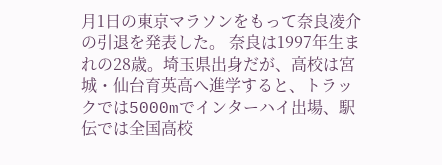月1日の東京マラソンをもって奈良凌介の引退を発表した。 奈良は1997年生まれの28歳。埼玉県出身だが、高校は宮城・仙台育英高へ進学すると、トラックでは5000mでインターハイ出場、駅伝では全国高校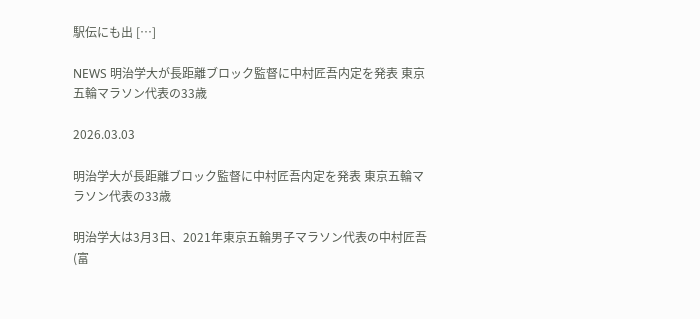駅伝にも出 […]

NEWS 明治学大が長距離ブロック監督に中村匠吾内定を発表 東京五輪マラソン代表の33歳

2026.03.03

明治学大が長距離ブロック監督に中村匠吾内定を発表 東京五輪マラソン代表の33歳

明治学大は3月3日、2021年東京五輪男子マラソン代表の中村匠吾(富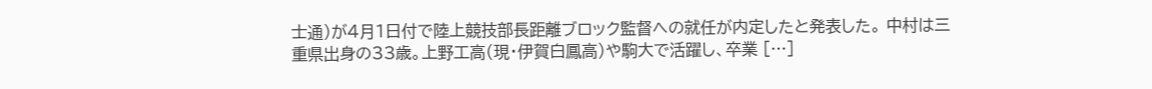士通)が4月1日付で陸上競技部長距離ブロック監督への就任が内定したと発表した。 中村は三重県出身の33歳。上野工高(現・伊賀白鳳高)や駒大で活躍し、卒業 […]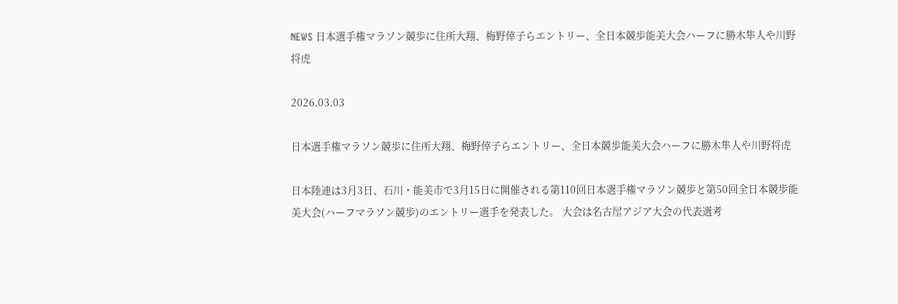NEWS 日本選手権マラソン競歩に住所大翔、梅野倖子らエントリー、全日本競歩能美大会ハーフに勝木隼人や川野将虎

2026.03.03

日本選手権マラソン競歩に住所大翔、梅野倖子らエントリー、全日本競歩能美大会ハーフに勝木隼人や川野将虎

日本陸連は3月3日、石川・能美市で3月15日に開催される第110回日本選手権マラソン競歩と第50回全日本競歩能美大会(ハーフマラソン競歩)のエントリー選手を発表した。 大会は名古屋アジア大会の代表選考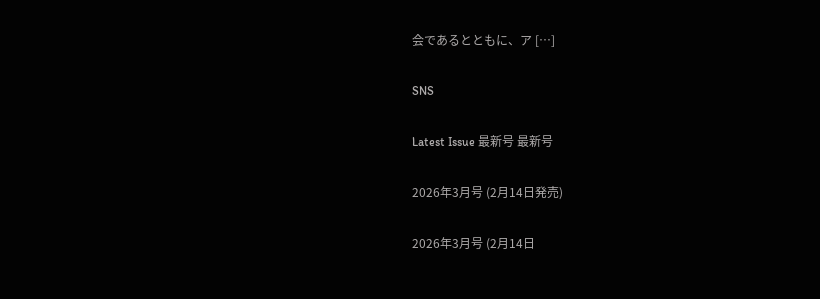会であるとともに、ア […]

SNS

Latest Issue 最新号 最新号

2026年3月号 (2月14日発売)

2026年3月号 (2月14日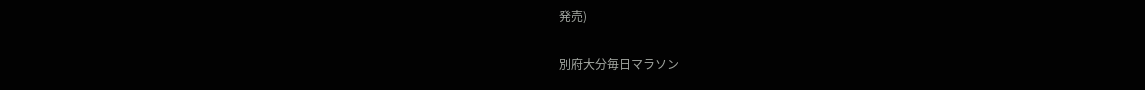発売)

別府大分毎日マラソン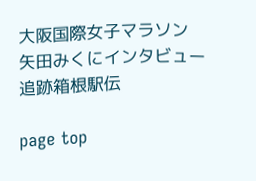大阪国際女子マラソン
矢田みくにインタビュー
追跡箱根駅伝

page top